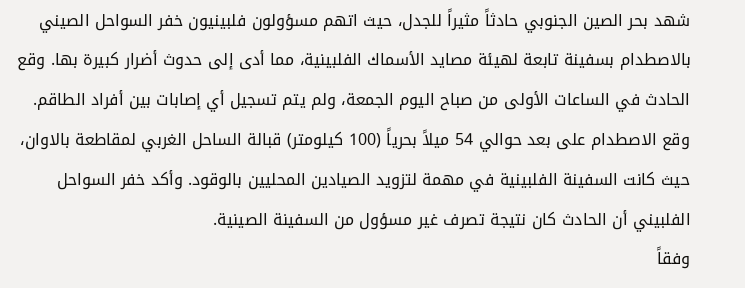شهد بحر الصين الجنوبي حادثاً مثيراً للجدل، حيث اتهم مسؤولون فلبينيون خفر السواحل الصيني بالاصطدام بسفينة تابعة لهيئة مصايد الأسماك الفلبينية، مما أدى إلى حدوث أضرار كبيرة بها. وقع الحادث في الساعات الأولى من صباح اليوم الجمعة، ولم يتم تسجيل أي إصابات بين أفراد الطاقم.
وقع الاصطدام على بعد حوالي 54 ميلاً بحرياً (100 كيلومتر) قبالة الساحل الغربي لمقاطعة بالاوان، حيث كانت السفينة الفلبينية في مهمة لتزويد الصيادين المحليين بالوقود. وأكد خفر السواحل الفلبيني أن الحادث كان نتيجة تصرف غير مسؤول من السفينة الصينية.
وفقاً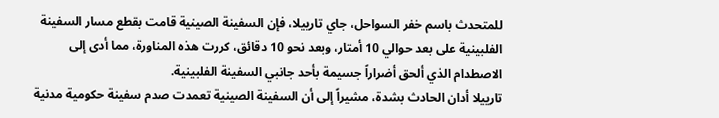للمتحدث باسم خفر السواحل، جاي تارييلا، فإن السفينة الصينية قامت بقطع مسار السفينة الفلبينية على بعد حوالي 10 أمتار، وبعد نحو 10 دقائق، كررت هذه المناورة، مما أدى إلى الاصطدام الذي ألحق أضراراً جسيمة بأحد جانبي السفينة الفلبينية.
تارييلا أدان الحادث بشدة، مشيراً إلى أن السفينة الصينية تعمدت صدم سفينة حكومية مدنية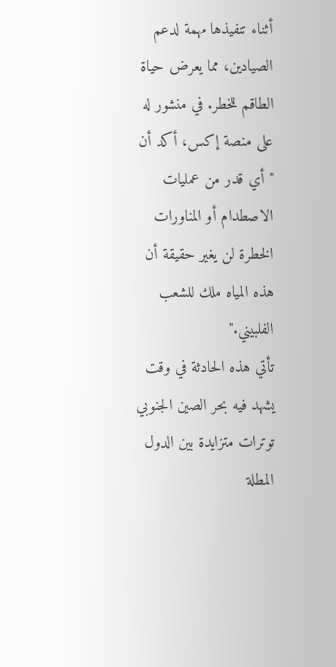أثناء تنفيذها مهمة لدعم الصيادين، مما يعرض حياة الطاقم للخطر. في منشور له على منصة إكس، أكد أن "أي قدر من عمليات الاصطدام أو المناورات الخطرة لن يغير حقيقة أن هذه المياه ملك للشعب الفلبيني."
تأتي هذه الحادثة في وقت يشهد فيه بحر الصين الجنوبي توترات متزايدة بين الدول المطلة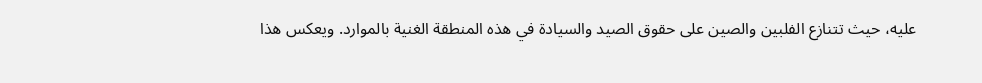عليه، حيث تتنازع الفلبين والصين على حقوق الصيد والسيادة في هذه المنطقة الغنية بالموارد. ويعكس هذا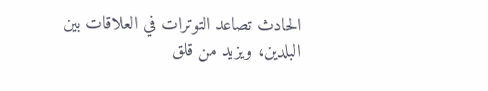الحادث تصاعد التوترات في العلاقات بين البلدين، ويزيد من قلق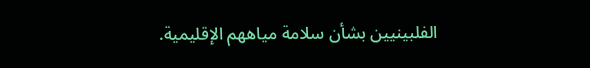الفلبينيين بشأن سلامة مياههم الإقليمية.